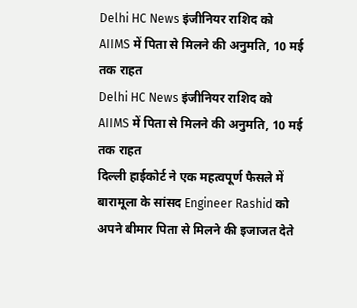Delhi HC News इंजीनियर राशिद को AIIMS में पिता से मिलने की अनुमति, 10 मई तक राहत
Delhi HC News इंजीनियर राशिद को AIIMS में पिता से मिलने की अनुमति, 10 मई तक राहत
दिल्ली हाईकोर्ट ने एक महत्वपूर्ण फैसले में बारामूला के सांसद Engineer Rashid को अपने बीमार पिता से मिलने की इजाजत देते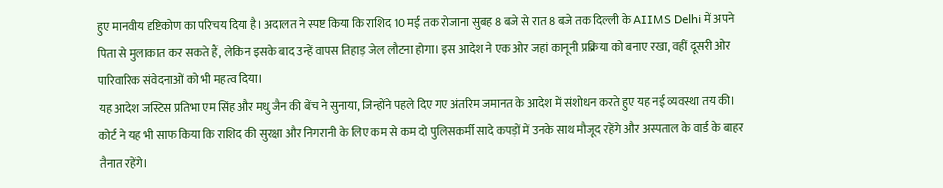हुए मानवीय दृष्टिकोण का परिचय दिया है। अदालत ने स्पष्ट किया कि राशिद 10 मई तक रोजाना सुबह 8 बजे से रात 8 बजे तक दिल्ली के AIIMS Delhi में अपने पिता से मुलाकात कर सकते हैं, लेकिन इसके बाद उन्हें वापस तिहाड़ जेल लौटना होगा। इस आदेश ने एक ओर जहां कानूनी प्रक्रिया को बनाए रखा, वहीं दूसरी ओर पारिवारिक संवेदनाओं को भी महत्व दिया।
यह आदेश जस्टिस प्रतिभा एम सिंह और मधु जैन की बेंच ने सुनाया, जिन्होंने पहले दिए गए अंतरिम जमानत के आदेश में संशोधन करते हुए यह नई व्यवस्था तय की। कोर्ट ने यह भी साफ किया कि राशिद की सुरक्षा और निगरानी के लिए कम से कम दो पुलिसकर्मी सादे कपड़ों में उनके साथ मौजूद रहेंगे और अस्पताल के वार्ड के बाहर तैनात रहेंगे।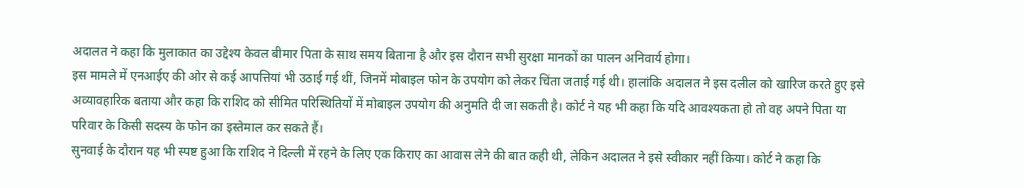अदालत ने कहा कि मुलाकात का उद्देश्य केवल बीमार पिता के साथ समय बिताना है और इस दौरान सभी सुरक्षा मानकों का पालन अनिवार्य होगा।
इस मामले में एनआईए की ओर से कई आपत्तियां भी उठाई गई थीं, जिनमें मोबाइल फोन के उपयोग को लेकर चिंता जताई गई थी। हालांकि अदालत ने इस दलील को खारिज करते हुए इसे अव्यावहारिक बताया और कहा कि राशिद को सीमित परिस्थितियों में मोबाइल उपयोग की अनुमति दी जा सकती है। कोर्ट ने यह भी कहा कि यदि आवश्यकता हो तो वह अपने पिता या परिवार के किसी सदस्य के फोन का इस्तेमाल कर सकते हैं।
सुनवाई के दौरान यह भी स्पष्ट हुआ कि राशिद ने दिल्ली में रहने के लिए एक किराए का आवास लेने की बात कही थी, लेकिन अदालत ने इसे स्वीकार नहीं किया। कोर्ट ने कहा कि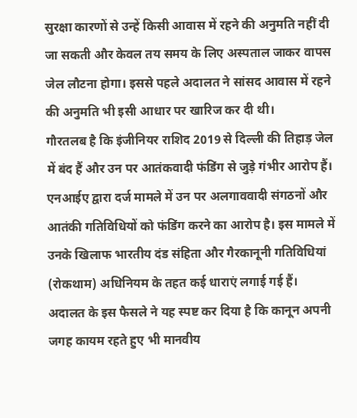सुरक्षा कारणों से उन्हें किसी आवास में रहने की अनुमति नहीं दी जा सकती और केवल तय समय के लिए अस्पताल जाकर वापस जेल लौटना होगा। इससे पहले अदालत ने सांसद आवास में रहने की अनुमति भी इसी आधार पर खारिज कर दी थी।
गौरतलब है कि इंजीनियर राशिद 2019 से दिल्ली की तिहाड़ जेल में बंद हैं और उन पर आतंकवादी फंडिंग से जुड़े गंभीर आरोप हैं। एनआईए द्वारा दर्ज मामले में उन पर अलगाववादी संगठनों और आतंकी गतिविधियों को फंडिंग करने का आरोप है। इस मामले में उनके खिलाफ भारतीय दंड संहिता और गैरकानूनी गतिविधियां (रोकथाम) अधिनियम के तहत कई धाराएं लगाई गई हैं।
अदालत के इस फैसले ने यह स्पष्ट कर दिया है कि कानून अपनी जगह कायम रहते हुए भी मानवीय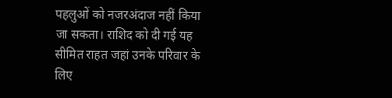पहलुओं को नजरअंदाज नहीं किया जा सकता। राशिद को दी गई यह सीमित राहत जहां उनके परिवार के लिए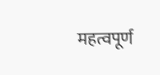महत्वपूर्ण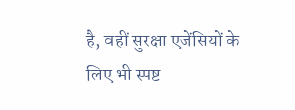है, वहीं सुरक्षा एजेंसियों के लिए भी स्पष्ट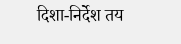दिशा-निर्देश तय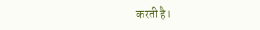करती है।